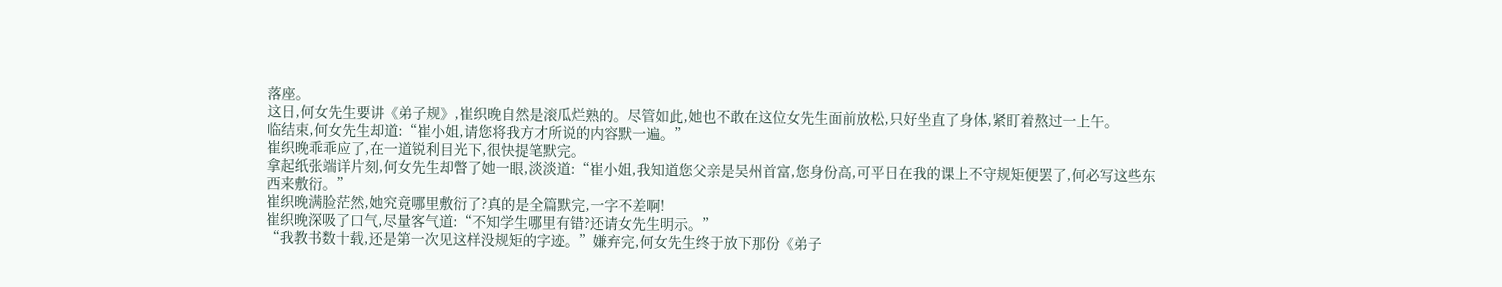落座。
这日,何女先生要讲《弟子规》,崔织晚自然是滚瓜烂熟的。尽管如此,她也不敢在这位女先生面前放松,只好坐直了身体,紧盯着熬过一上午。
临结束,何女先生却道:“崔小姐,请您将我方才所说的内容默一遍。”
崔织晚乖乖应了,在一道锐利目光下,很快提笔默完。
拿起纸张端详片刻,何女先生却瞥了她一眼,淡淡道:“崔小姐,我知道您父亲是吴州首富,您身份高,可平日在我的课上不守规矩便罢了,何必写这些东西来敷衍。”
崔织晚满脸茫然,她究竟哪里敷衍了?真的是全篇默完,一字不差啊!
崔织晚深吸了口气,尽量客气道:“不知学生哪里有错?还请女先生明示。”
“我教书数十载,还是第一次见这样没规矩的字迹。”嫌弃完,何女先生终于放下那份《弟子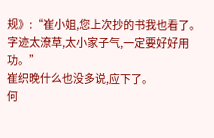规》:“崔小姐,您上次抄的书我也看了。字迹太潦草,太小家子气,一定要好好用功。”
崔织晚什么也没多说,应下了。
何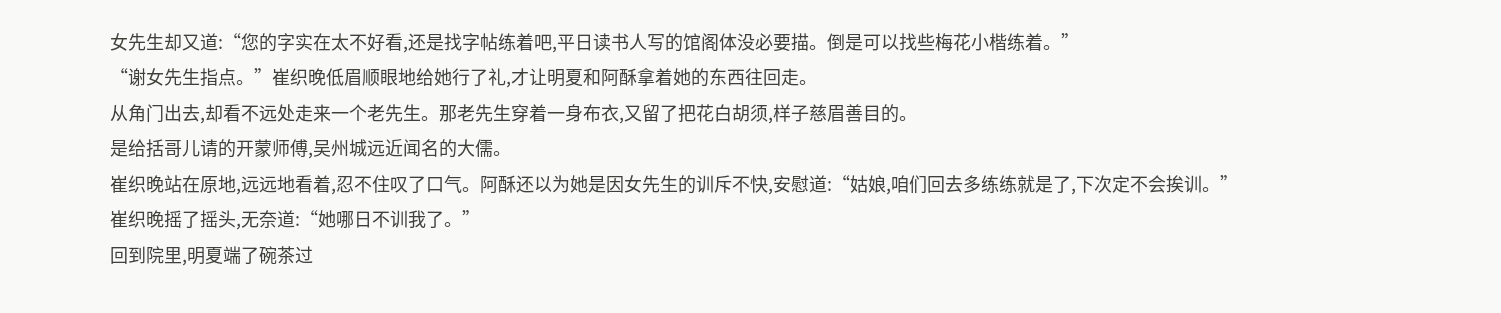女先生却又道:“您的字实在太不好看,还是找字帖练着吧,平日读书人写的馆阁体没必要描。倒是可以找些梅花小楷练着。”
“谢女先生指点。”崔织晚低眉顺眼地给她行了礼,才让明夏和阿酥拿着她的东西往回走。
从角门出去,却看不远处走来一个老先生。那老先生穿着一身布衣,又留了把花白胡须,样子慈眉善目的。
是给括哥儿请的开蒙师傅,吴州城远近闻名的大儒。
崔织晚站在原地,远远地看着,忍不住叹了口气。阿酥还以为她是因女先生的训斥不快,安慰道:“姑娘,咱们回去多练练就是了,下次定不会挨训。”
崔织晚摇了摇头,无奈道:“她哪日不训我了。”
回到院里,明夏端了碗茶过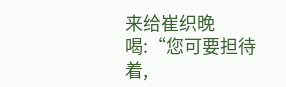来给崔织晚喝:“您可要担待着,